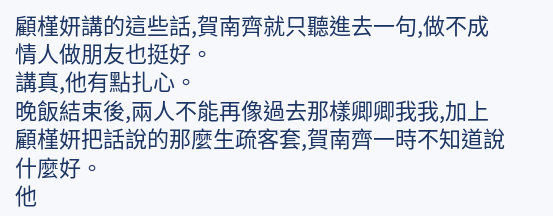顧槿妍講的這些話,賀南齊就只聽進去一句,做不成情人做朋友也挺好。
講真,他有點扎心。
晚飯結束後,兩人不能再像過去那樣卿卿我我,加上顧槿妍把話說的那麼生疏客套,賀南齊一時不知道說什麼好。
他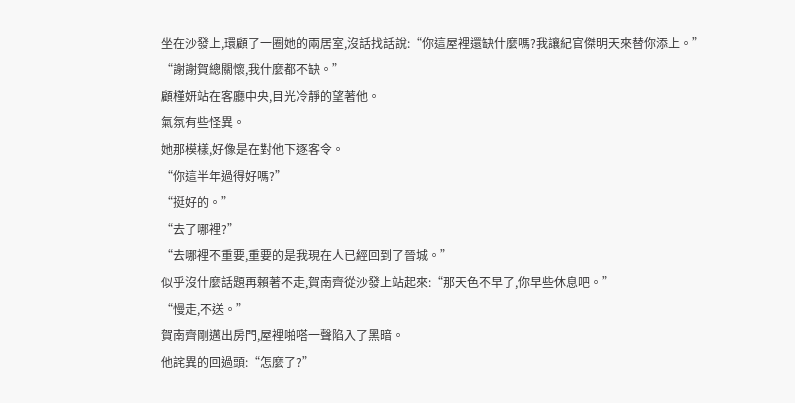坐在沙發上,環顧了一圈她的兩居室,沒話找話說:“你這屋裡還缺什麼嗎?我讓紀官傑明天來替你添上。”
“謝謝賀總關懷,我什麼都不缺。”
顧槿妍站在客廳中央,目光冷靜的望著他。
氣氛有些怪異。
她那模樣,好像是在對他下逐客令。
“你這半年過得好嗎?”
“挺好的。”
“去了哪裡?”
“去哪裡不重要,重要的是我現在人已經回到了晉城。”
似乎沒什麼話題再賴著不走,賀南齊從沙發上站起來:“那天色不早了,你早些休息吧。”
“慢走,不送。”
賀南齊剛邁出房門,屋裡啪嗒一聲陷入了黑暗。
他詫異的回過頭:“怎麼了?”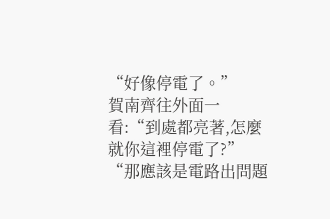“好像停電了。”
賀南齊往外面一看:“到處都亮著,怎麼就你這裡停電了?”
“那應該是電路出問題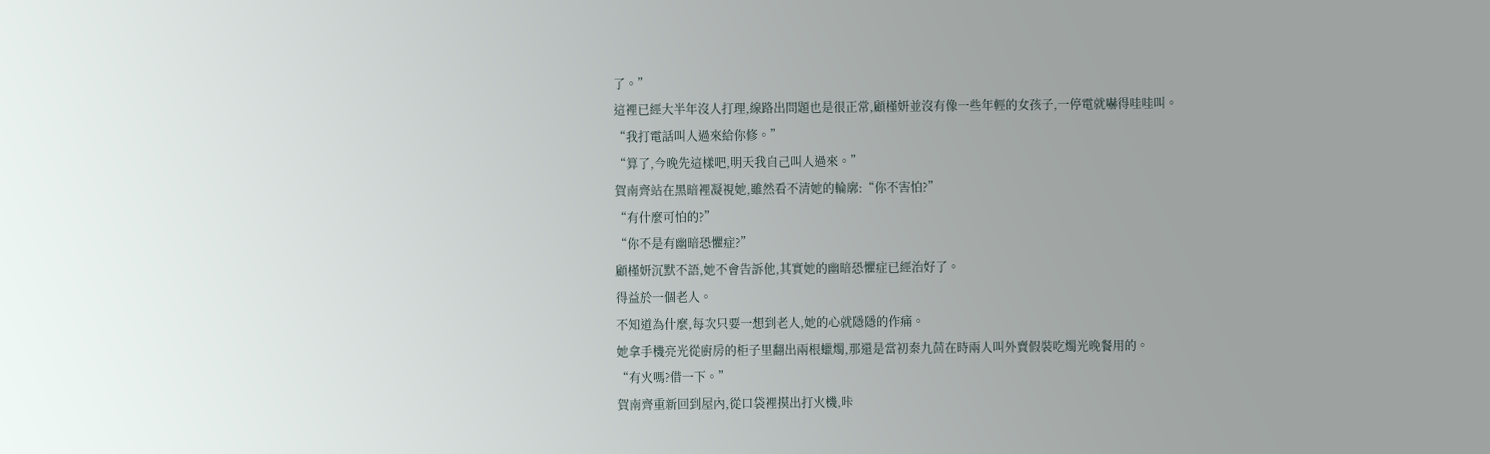了。”
這裡已經大半年沒人打理,線路出問題也是很正常,顧槿妍並沒有像一些年輕的女孩子,一停電就嚇得哇哇叫。
“我打電話叫人過來給你修。”
“算了,今晚先這樣吧,明天我自己叫人過來。”
賀南齊站在黑暗裡凝視她,雖然看不清她的輪廓:“你不害怕?”
“有什麼可怕的?”
“你不是有幽暗恐懼症?”
顧槿妍沉默不語,她不會告訴他,其實她的幽暗恐懼症已經治好了。
得益於一個老人。
不知道為什麼,每次只要一想到老人,她的心就隱隱的作痛。
她拿手機亮光從廚房的柜子里翻出兩根蠟燭,那還是當初秦九茴在時兩人叫外賣假裝吃燭光晚餐用的。
“有火嗎?借一下。”
賀南齊重新回到屋內,從口袋裡摸出打火機,咔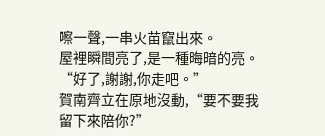嚓一聲,一串火苗竄出來。
屋裡瞬間亮了,是一種晦暗的亮。
“好了,謝謝,你走吧。”
賀南齊立在原地沒動,“要不要我留下來陪你?”